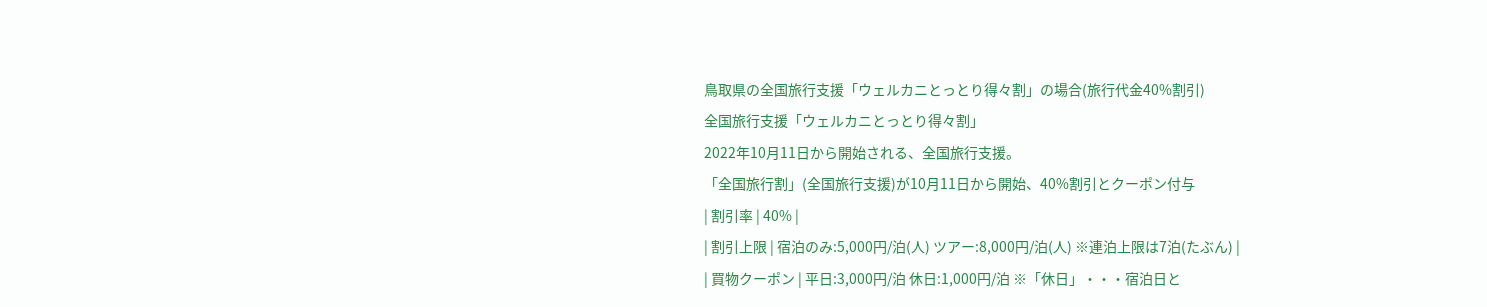鳥取県の全国旅行支援「ウェルカニとっとり得々割」の場合(旅行代金40%割引)
全国旅行支援「ウェルカニとっとり得々割」
2022年10月11日から開始される、全国旅行支援。
「全国旅行割」(全国旅行支援)が10月11日から開始、40%割引とクーポン付与
| 割引率 | 40% |
| 割引上限 | 宿泊のみ:5,000円/泊(人) ツアー:8,000円/泊(人) ※連泊上限は7泊(たぶん) |
| 買物クーポン | 平日:3,000円/泊 休日:1,000円/泊 ※「休日」・・・宿泊日と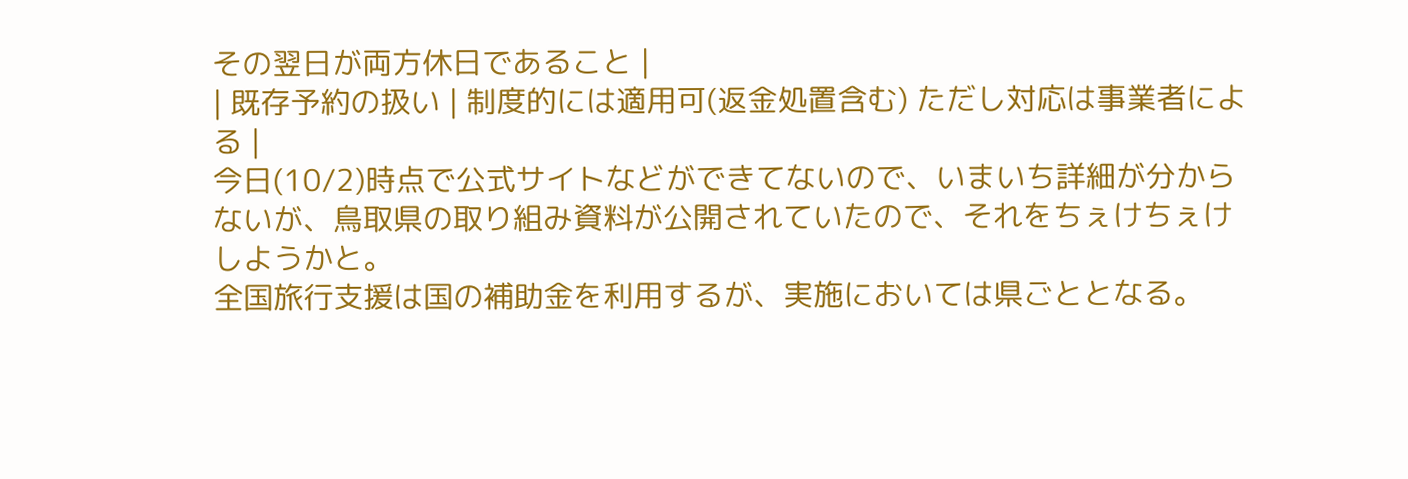その翌日が両方休日であること |
| 既存予約の扱い | 制度的には適用可(返金処置含む) ただし対応は事業者による |
今日(10/2)時点で公式サイトなどができてないので、いまいち詳細が分からないが、鳥取県の取り組み資料が公開されていたので、それをちぇけちぇけしようかと。
全国旅行支援は国の補助金を利用するが、実施においては県ごととなる。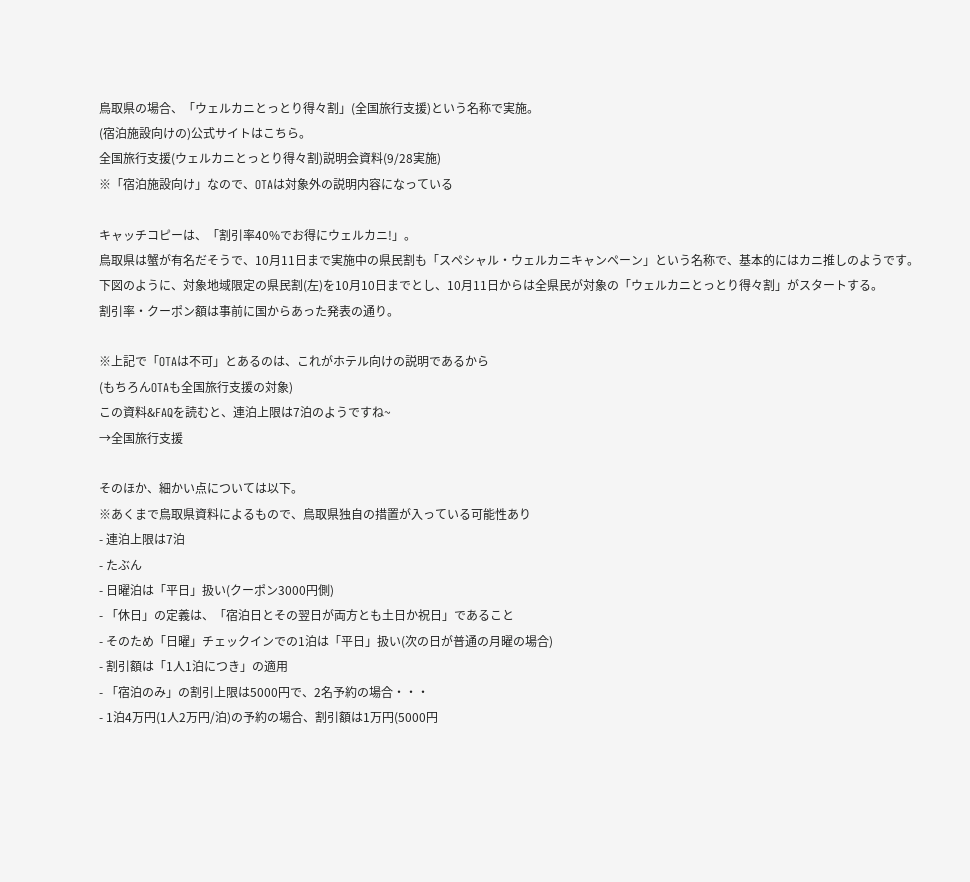鳥取県の場合、「ウェルカニとっとり得々割」(全国旅行支援)という名称で実施。
(宿泊施設向けの)公式サイトはこちら。
全国旅行支援(ウェルカニとっとり得々割)説明会資料(9/28実施)
※「宿泊施設向け」なので、OTAは対象外の説明内容になっている

キャッチコピーは、「割引率40%でお得にウェルカニ!」。
鳥取県は蟹が有名だそうで、10月11日まで実施中の県民割も「スペシャル・ウェルカニキャンペーン」という名称で、基本的にはカニ推しのようです。
下図のように、対象地域限定の県民割(左)を10月10日までとし、10月11日からは全県民が対象の「ウェルカニとっとり得々割」がスタートする。
割引率・クーポン額は事前に国からあった発表の通り。

※上記で「OTAは不可」とあるのは、これがホテル向けの説明であるから
(もちろんOTAも全国旅行支援の対象)
この資料&FAQを読むと、連泊上限は7泊のようですね~
→全国旅行支援

そのほか、細かい点については以下。
※あくまで鳥取県資料によるもので、鳥取県独自の措置が入っている可能性あり
- 連泊上限は7泊
- たぶん
- 日曜泊は「平日」扱い(クーポン3000円側)
- 「休日」の定義は、「宿泊日とその翌日が両方とも土日か祝日」であること
- そのため「日曜」チェックインでの1泊は「平日」扱い(次の日が普通の月曜の場合)
- 割引額は「1人1泊につき」の適用
- 「宿泊のみ」の割引上限は5000円で、2名予約の場合・・・
- 1泊4万円(1人2万円/泊)の予約の場合、割引額は1万円(5000円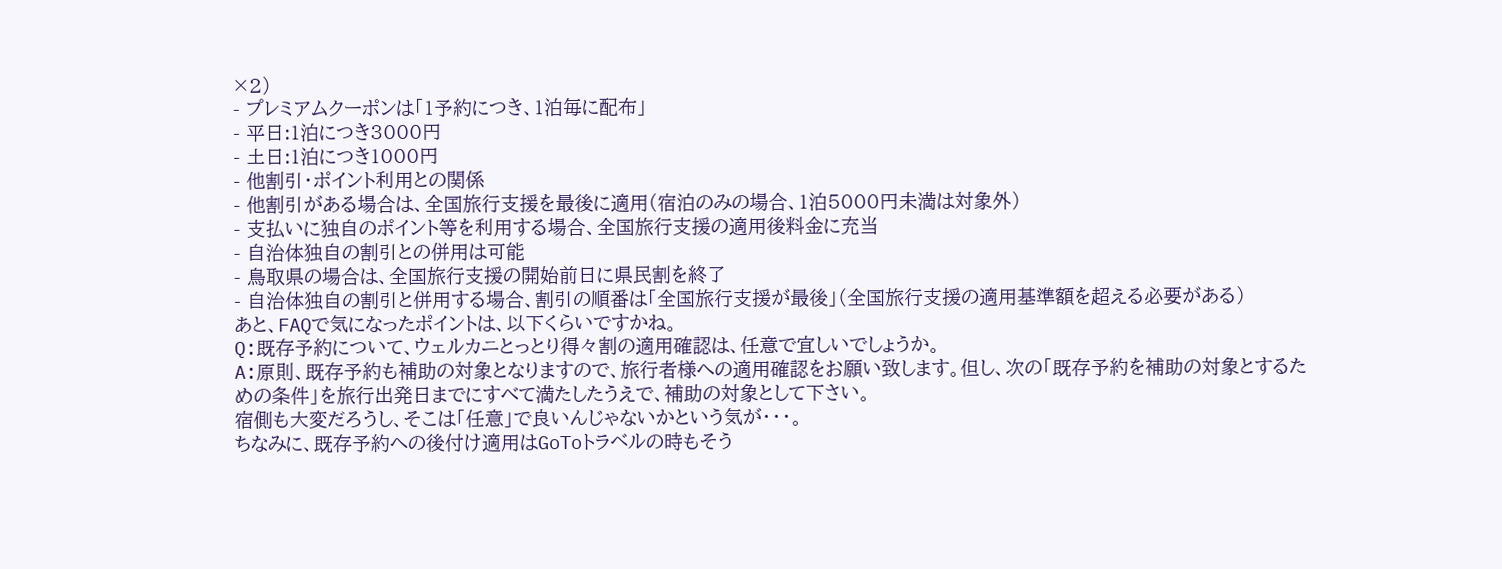×2)
- プレミアムクーポンは「1予約につき、1泊毎に配布」
- 平日:1泊につき3000円
- 土日:1泊につき1000円
- 他割引・ポイント利用との関係
- 他割引がある場合は、全国旅行支援を最後に適用(宿泊のみの場合、1泊5000円未満は対象外)
- 支払いに独自のポイント等を利用する場合、全国旅行支援の適用後料金に充当
- 自治体独自の割引との併用は可能
- 鳥取県の場合は、全国旅行支援の開始前日に県民割を終了
- 自治体独自の割引と併用する場合、割引の順番は「全国旅行支援が最後」(全国旅行支援の適用基準額を超える必要がある)
あと、FAQで気になったポイントは、以下くらいですかね。
Q:既存予約について、ウェルカニとっとり得々割の適用確認は、任意で宜しいでしょうか。
A:原則、既存予約も補助の対象となりますので、旅行者様への適用確認をお願い致します。但し、次の「既存予約を補助の対象とするための条件」を旅行出発日までにすべて満たしたうえで、補助の対象として下さい。
宿側も大変だろうし、そこは「任意」で良いんじゃないかという気が・・・。
ちなみに、既存予約への後付け適用はGoToトラベルの時もそう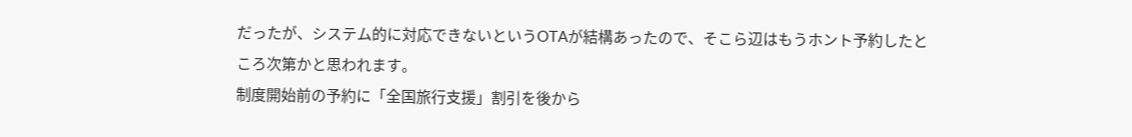だったが、システム的に対応できないというOTAが結構あったので、そこら辺はもうホント予約したところ次第かと思われます。
制度開始前の予約に「全国旅行支援」割引を後から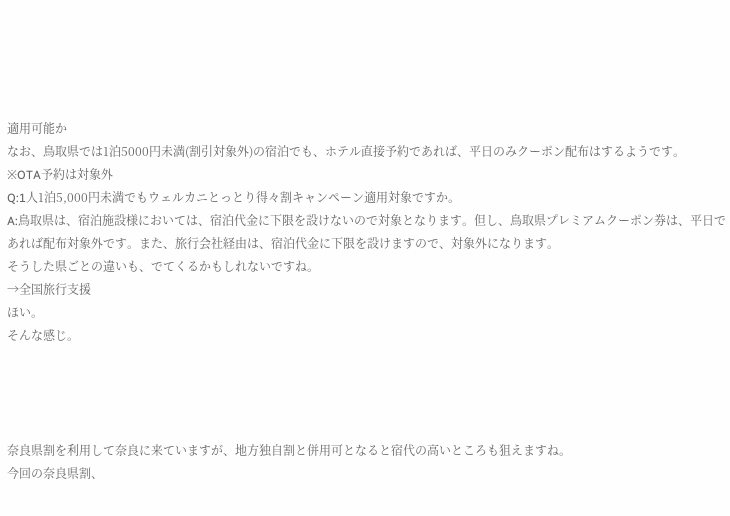適用可能か
なお、鳥取県では1泊5000円未満(割引対象外)の宿泊でも、ホテル直接予約であれば、平日のみクーポン配布はするようです。
※OTA予約は対象外
Q:1人1泊5,000円未満でもウェルカニとっとり得々割キャンペーン適用対象ですか。
A:鳥取県は、宿泊施設様においては、宿泊代金に下限を設けないので対象となります。但し、鳥取県プレミアムクーポン券は、平日であれば配布対象外です。また、旅行会社経由は、宿泊代金に下限を設けますので、対象外になります。
そうした県ごとの違いも、でてくるかもしれないですね。
→全国旅行支援
ほい。
そんな感じ。




奈良県割を利用して奈良に来ていますが、地方独自割と併用可となると宿代の高いところも狙えますね。
今回の奈良県割、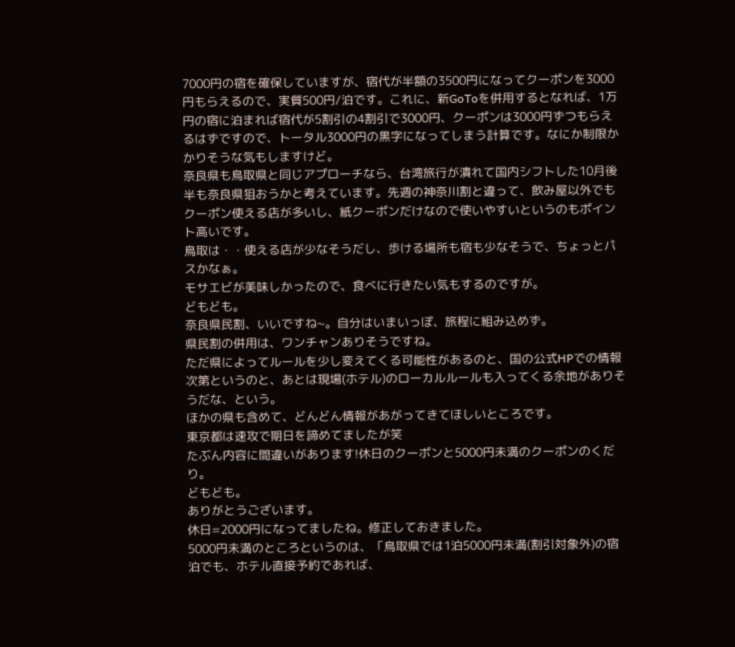7000円の宿を確保していますが、宿代が半額の3500円になってクーポンを3000円もらえるので、実質500円/泊です。これに、新GoToを併用するとなれば、1万円の宿に泊まれば宿代が5割引の4割引で3000円、クーポンは3000円ずつもらえるはずですので、トータル3000円の黒字になってしまう計算です。なにか制限かかりそうな気もしますけど。
奈良県も鳥取県と同じアプローチなら、台湾旅行が潰れて国内シフトした10月後半も奈良県狙おうかと考えています。先週の神奈川割と違って、飲み屋以外でもクーポン使える店が多いし、紙クーポンだけなので使いやすいというのもポイント高いです。
鳥取は・・使える店が少なそうだし、歩ける場所も宿も少なそうで、ちょっとパスかなぁ。
モサエビが美味しかったので、食べに行きたい気もするのですが。
どもども。
奈良県民割、いいですね~。自分はいまいっぽ、旅程に組み込めず。
県民割の併用は、ワンチャンありそうですね。
ただ県によってルールを少し変えてくる可能性があるのと、国の公式HPでの情報次第というのと、あとは現場(ホテル)のローカルルールも入ってくる余地がありそうだな、という。
ほかの県も含めて、どんどん情報があがってきてほしいところです。
東京都は速攻で期日を諦めてましたが笑
たぶん内容に間違いがあります!休日のクーポンと5000円未満のクーポンのくだり。
どもども。
ありがとうございます。
休日=2000円になってましたね。修正しておきました。
5000円未満のところというのは、「鳥取県では1泊5000円未満(割引対象外)の宿泊でも、ホテル直接予約であれば、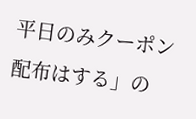平日のみクーポン配布はする」の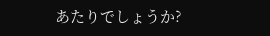あたりでしょうか?